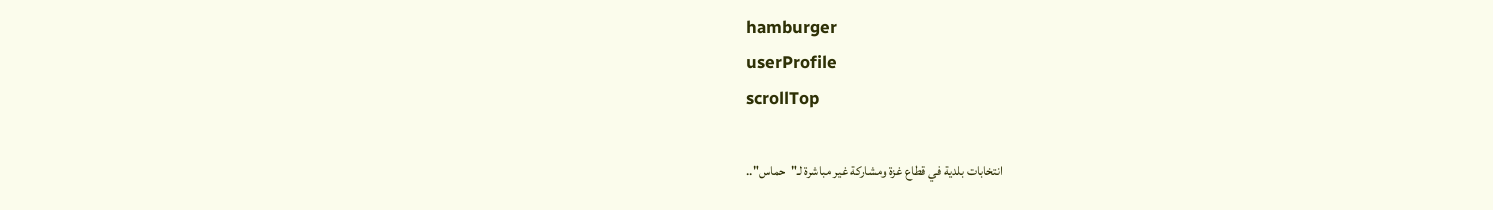hamburger
userProfile
scrollTop

انتخابات بلدية في قطاع غزة ومشاركة غير مباشرة لـ"حماس"..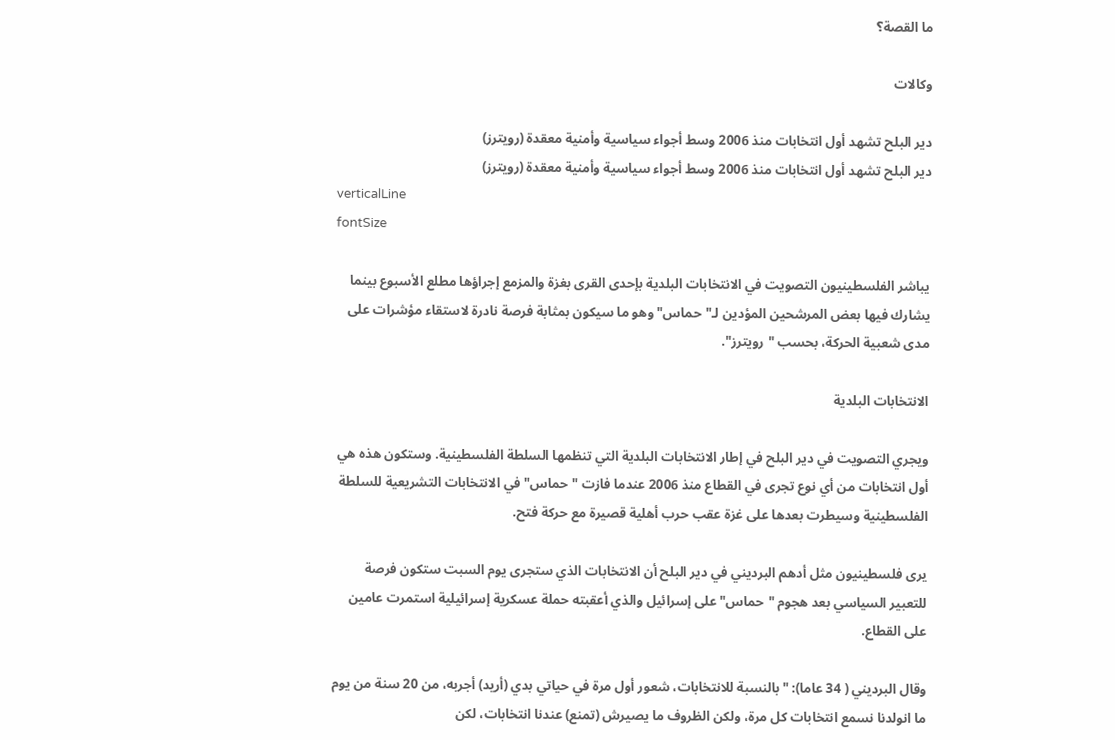ما القصة؟

وكالات

دير البلح تشهد أول انتخابات منذ 2006 وسط أجواء سياسية وأمنية معقدة (رويترز)
دير البلح تشهد أول انتخابات منذ 2006 وسط أجواء سياسية وأمنية معقدة (رويترز)
verticalLine
fontSize

يباشر الفلسطينيون التصويت في الانتخابات البلدية بإحدى القرى بغزة والمزمع إجراؤها مطلع الأسبوع بينما يشارك فيها بعض المرشحين المؤدين لـ"حماس" وهو ما سيكون بمثابة فرصة نادرة لاستقاء مؤشرات على مدى شعبية الحركة، بحسب "رويترز".

الانتخابات البلدية

ويجري التصويت في دير البلح في إطار الانتخابات البلدية التي تنظمها السلطة الفلسطينية. وستكون هذه هي أول انتخابات من أي نوع تجرى في القطاع منذ 2006 عندما فازت "حماس" في الانتخابات التشريعية للسلطة الفلسطينية وسيطرت بعدها على غزة عقب حرب أهلية قصيرة مع حركة فتح.

يرى فلسطينيون مثل أدهم البرديني في دير البلح أن الانتخابات الذي ستجرى يوم السبت ستكون فرصة للتعبير السياسي بعد هجوم "حماس" على إسرائيل والذي أعقبته حملة عسكرية إسرائيلية استمرت عامين على القطاع.

وقال البرديني ( 34 عاما): "بالنسبة للانتخابات، شعور أول مرة في حياتي بدي (أريد) أجربه، من 20 سنة من يوم ما انولدنا نسمع انتخابات كل مرة، ولكن الظروف ما يصيرش (تمنع) عندنا انتخابات، لكن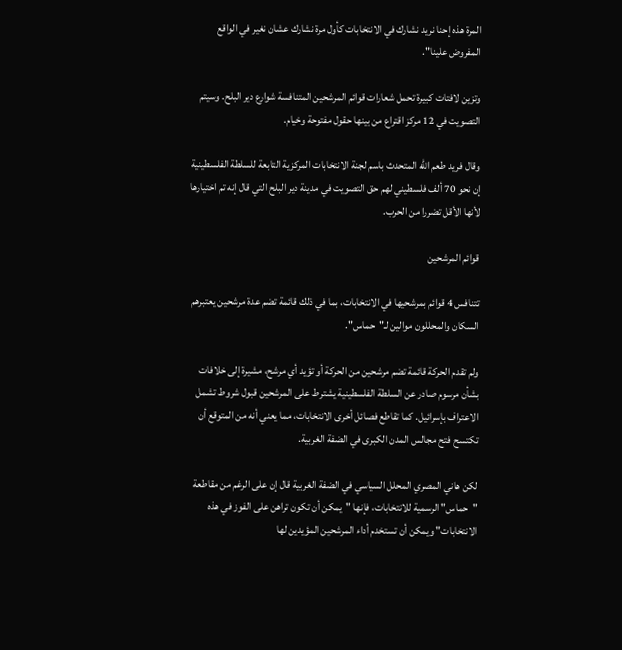المرة هذه إحنا نريد نشارك في الانتخابات كأول مرة نشارك عشان نغير في الواقع المفروض علينا".

وتزين لافتات كبيرة تحمل شعارات قوائم المرشحين المتنافسة شوارع دير البلح. وسيتم التصويت في 12 مركز اقتراع من بينها حقول مفتوحة وخيام.

وقال فريد طعم الله المتحدث باسم لجنة الانتخابات المركزية التابعة للسلطة الفلسطينية إن نحو 70 ألف فلسطيني لهم حق التصويت في مدينة دير البلح التي قال إنه تم اختيارها لأنها الأقل تضررا من الحرب.

قوائم المرشحين

تتنافس 4 قوائم بمرشحيها في الانتخابات، بما في ذلك قائمة تضم عدة مرشحين يعتبرهم السكان والمحللون موالين لـ"حماس".

ولم تقدم الحركة قائمة تضم مرشحين من الحركة أو تؤيد أي مرشح، مشيرة إلى خلافات بشأن مرسوم صادر عن السلطة الفلسطينية يشترط على المرشحين قبول شروط تشمل الاعتراف بإسرائيل. كما تقاطع فصائل أخرى الانتخابات، مما يعني أنه من المتوقع أن تكتسح فتح مجالس المدن الكبرى في الضفة الغربية.

لكن هاني المصري المحلل السياسي في الضفة الغربية قال إن على الرغم من مقاطعة "حماس" الرسمية للانتخابات، فإنها "يمكن أن تكون تراهن على الفوز في هذه الانتخابات" ويمكن أن تستخدم أداء المرشحين المؤيدين لها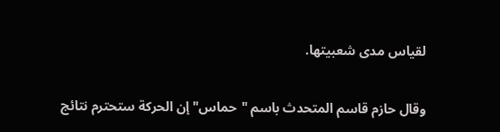لقياس مدى شعبيتها.

وقال حازم قاسم المتحدث باسم "حماس" إن الحركة ستحترم نتائج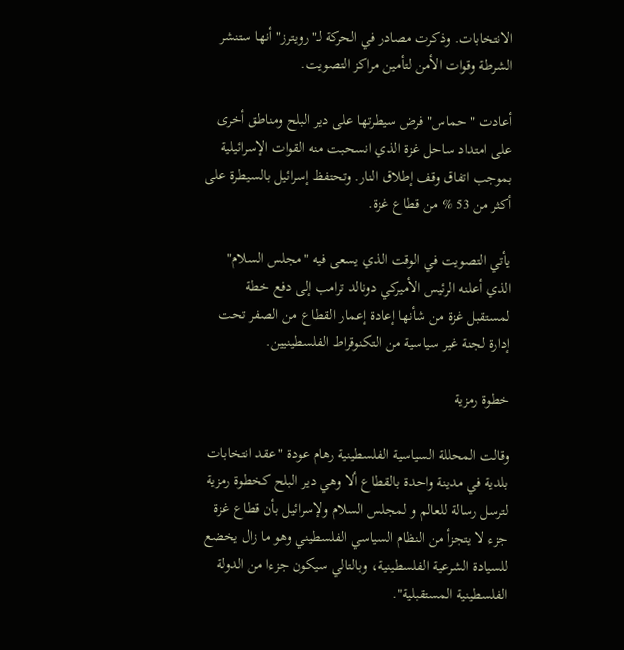الانتخابات. وذكرت مصادر في الحركة لـ"رويترز" أنها ستنشر الشرطة وقوات الأمن لتأمين مراكز التصويت.

أعادت "حماس" فرض سيطرتها على دير البلح ومناطق أخرى على امتداد ساحل غزة الذي انسحبت منه القوات الإسرائيلية بموجب اتفاق وقف إطلاق النار. وتحتفظ إسرائيل بالسيطرة على أكثر من 53 % من قطاع غزة.

يأتي التصويت في الوقت الذي يسعى فيه "مجلس السلام" الذي أعلنه الرئيس الأميركي دونالد ترامب إلى دفع خطة لمستقبل غزة من شأنها إعادة إعمار القطاع من الصفر تحت إدارة لجنة غير سياسية من التكنوقراط الفلسطينيين.

خطوة رمزية

وقالت المحللة السياسية الفلسطينية رهام عودة "عقد انتخابات بلدية في مدينة واحدة بالقطاع ألا وهي دير البلح كخطوة رمزية لترسل رسالة للعالم و لمجلس السلام ولإسرائيل بأن قطاع غزة جزء لا يتجزأ من النظام السياسي الفلسطيني وهو ما زال يخضع للسيادة الشرعية الفلسطينية، وبالتالي سيكون جزءا من الدولة الفلسطينية المستقبلية".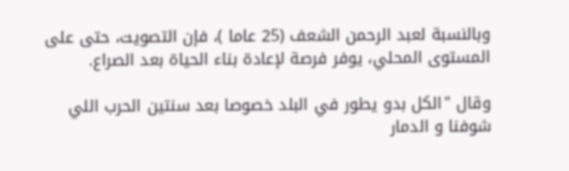وبالنسبة لعبد الرحمن الشعف (25 عاما )، فإن التصويت، حتى على المستوى المحلي، يوفر فرصة لإعادة بناء الحياة بعد الصراع.

وقال "الكل بدو يطور في البلد خصوصا بعد سنتين الحرب اللي شوفنا و الدمار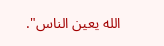الله يعين الناس".